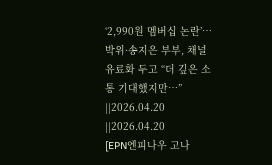‘2,990원 멤버십 논란’…박위·송지은 부부, 채널 유료화 두고 “더 깊은 소통 기대했지만…”
||2026.04.20
||2026.04.20
[EPN엔피나우 고나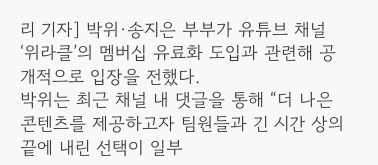리 기자] 박위·송지은 부부가 유튜브 채널 ‘위라클’의 멤버십 유료화 도입과 관련해 공개적으로 입장을 전했다.
박위는 최근 채널 내 댓글을 통해 “더 나은 콘텐츠를 제공하고자 팀원들과 긴 시간 상의 끝에 내린 선택이 일부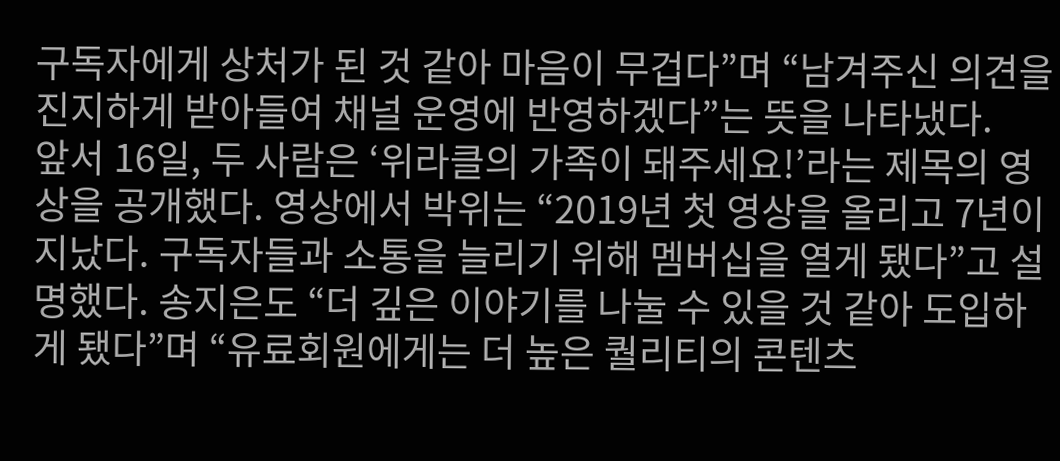구독자에게 상처가 된 것 같아 마음이 무겁다”며 “남겨주신 의견을 진지하게 받아들여 채널 운영에 반영하겠다”는 뜻을 나타냈다.
앞서 16일, 두 사람은 ‘위라클의 가족이 돼주세요!’라는 제목의 영상을 공개했다. 영상에서 박위는 “2019년 첫 영상을 올리고 7년이 지났다. 구독자들과 소통을 늘리기 위해 멤버십을 열게 됐다”고 설명했다. 송지은도 “더 깊은 이야기를 나눌 수 있을 것 같아 도입하게 됐다”며 “유료회원에게는 더 높은 퀄리티의 콘텐츠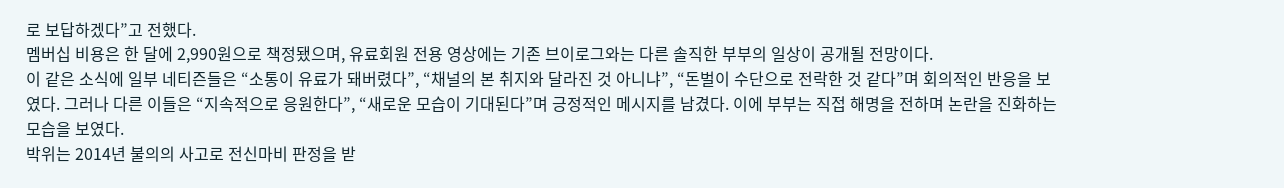로 보답하겠다”고 전했다.
멤버십 비용은 한 달에 2,990원으로 책정됐으며, 유료회원 전용 영상에는 기존 브이로그와는 다른 솔직한 부부의 일상이 공개될 전망이다.
이 같은 소식에 일부 네티즌들은 “소통이 유료가 돼버렸다”, “채널의 본 취지와 달라진 것 아니냐”, “돈벌이 수단으로 전락한 것 같다”며 회의적인 반응을 보였다. 그러나 다른 이들은 “지속적으로 응원한다”, “새로운 모습이 기대된다”며 긍정적인 메시지를 남겼다. 이에 부부는 직접 해명을 전하며 논란을 진화하는 모습을 보였다.
박위는 2014년 불의의 사고로 전신마비 판정을 받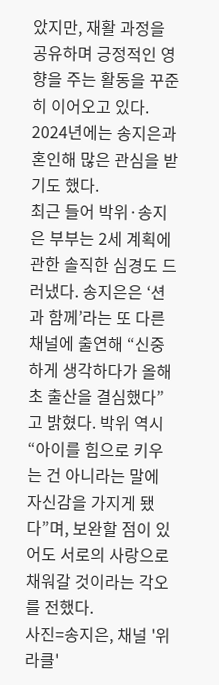았지만, 재활 과정을 공유하며 긍정적인 영향을 주는 활동을 꾸준히 이어오고 있다. 2024년에는 송지은과 혼인해 많은 관심을 받기도 했다.
최근 들어 박위·송지은 부부는 2세 계획에 관한 솔직한 심경도 드러냈다. 송지은은 ‘션과 함께’라는 또 다른 채널에 출연해 “신중하게 생각하다가 올해 초 출산을 결심했다”고 밝혔다. 박위 역시 “아이를 힘으로 키우는 건 아니라는 말에 자신감을 가지게 됐다”며, 보완할 점이 있어도 서로의 사랑으로 채워갈 것이라는 각오를 전했다.
사진=송지은, 채널 '위라클'